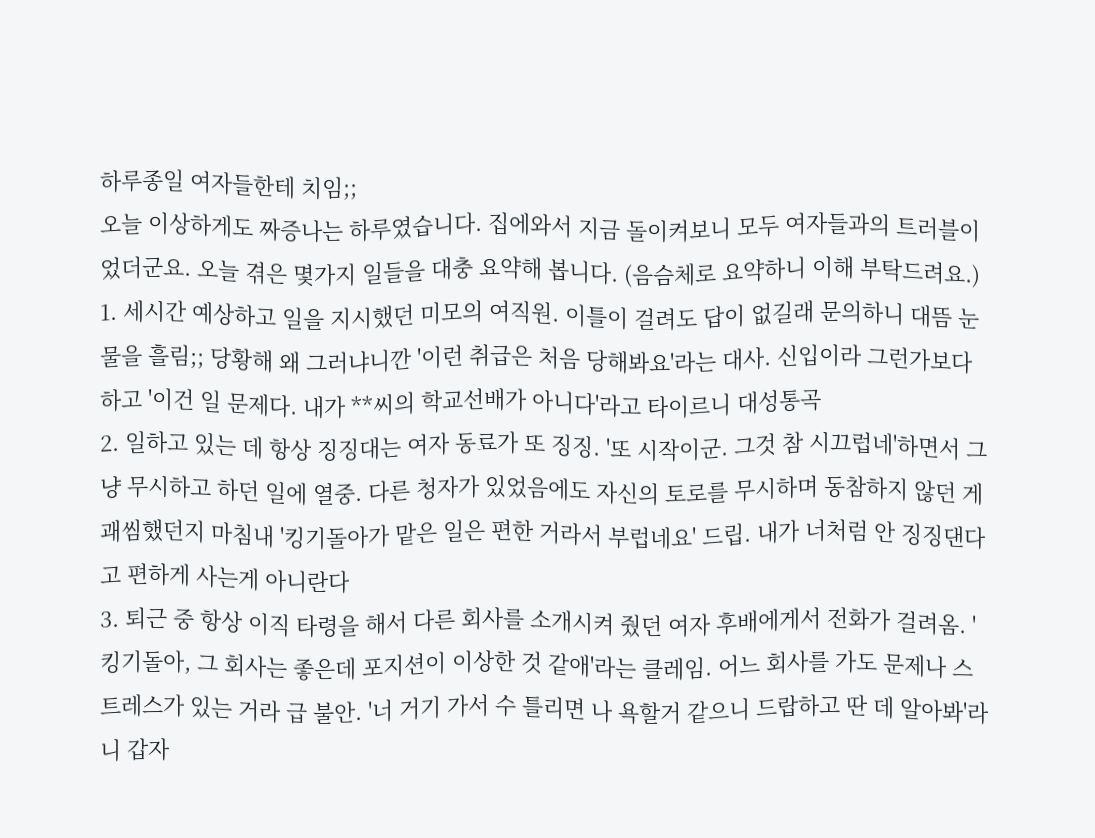하루종일 여자들한테 치임;;
오늘 이상하게도 짜증나는 하루였습니다. 집에와서 지금 돌이켜보니 모두 여자들과의 트러블이었더군요. 오늘 겪은 몇가지 일들을 대충 요약해 봅니다. (음슴체로 요약하니 이해 부탁드려요.)
1. 세시간 예상하고 일을 지시했던 미모의 여직원. 이틀이 걸려도 답이 없길래 문의하니 대뜸 눈물을 흘림;; 당황해 왜 그러냐니깐 '이런 취급은 처음 당해봐요'라는 대사. 신입이라 그런가보다 하고 '이건 일 문제다. 내가 **씨의 학교선배가 아니다'라고 타이르니 대성통곡
2. 일하고 있는 데 항상 징징대는 여자 동료가 또 징징. '또 시작이군. 그것 참 시끄럽네'하면서 그냥 무시하고 하던 일에 열중. 다른 청자가 있었음에도 자신의 토로를 무시하며 동참하지 않던 게 괘씸했던지 마침내 '킹기돌아가 맡은 일은 편한 거라서 부럽네요' 드립. 내가 너처럼 안 징징댄다고 편하게 사는게 아니란다
3. 퇴근 중 항상 이직 타령을 해서 다른 회사를 소개시켜 줬던 여자 후배에게서 전화가 걸려옴. '킹기돌아, 그 회사는 좋은데 포지션이 이상한 것 같애'라는 클레임. 어느 회사를 가도 문제나 스트레스가 있는 거라 급 불안. '너 거기 가서 수 틀리면 나 욕할거 같으니 드랍하고 딴 데 알아봐'라니 갑자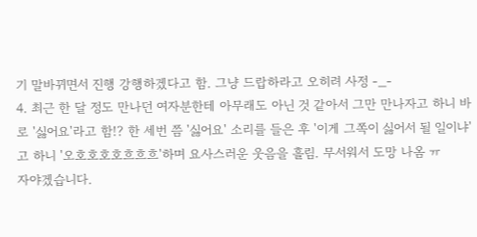기 말바뀌면서 진행 강행하겠다고 함. 그냥 드랍하라고 오히려 사정 -_-
4. 최근 한 달 정도 만나던 여자분한테 아무래도 아닌 것 같아서 그만 만나자고 하니 바로 '싫어요'라고 함!? 한 세번 쯤 '싫어요' 소리를 들은 후 '이게 그쪽이 싫어서 될 일이냐'고 하니 '오호호호호흐흐흐'하며 요사스러운 웃음을 흘림. 무서워서 도망 나옴 ㅠ
자야겠습니다.